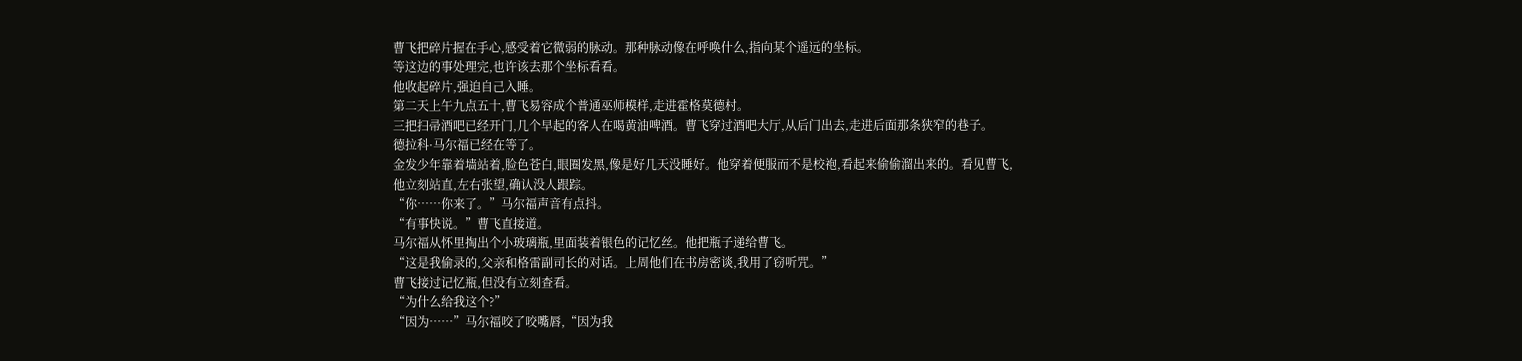曹飞把碎片握在手心,感受着它微弱的脉动。那种脉动像在呼唤什么,指向某个遥远的坐标。
等这边的事处理完,也许该去那个坐标看看。
他收起碎片,强迫自己入睡。
第二天上午九点五十,曹飞易容成个普通巫师模样,走进霍格莫德村。
三把扫帚酒吧已经开门,几个早起的客人在喝黄油啤酒。曹飞穿过酒吧大厅,从后门出去,走进后面那条狭窄的巷子。
德拉科·马尔福已经在等了。
金发少年靠着墙站着,脸色苍白,眼圈发黑,像是好几天没睡好。他穿着便服而不是校袍,看起来偷偷溜出来的。看见曹飞,他立刻站直,左右张望,确认没人跟踪。
“你……你来了。”马尔福声音有点抖。
“有事快说。”曹飞直接道。
马尔福从怀里掏出个小玻璃瓶,里面装着银色的记忆丝。他把瓶子递给曹飞。
“这是我偷录的,父亲和格雷副司长的对话。上周他们在书房密谈,我用了窃听咒。”
曹飞接过记忆瓶,但没有立刻查看。
“为什么给我这个?”
“因为……”马尔福咬了咬嘴唇,“因为我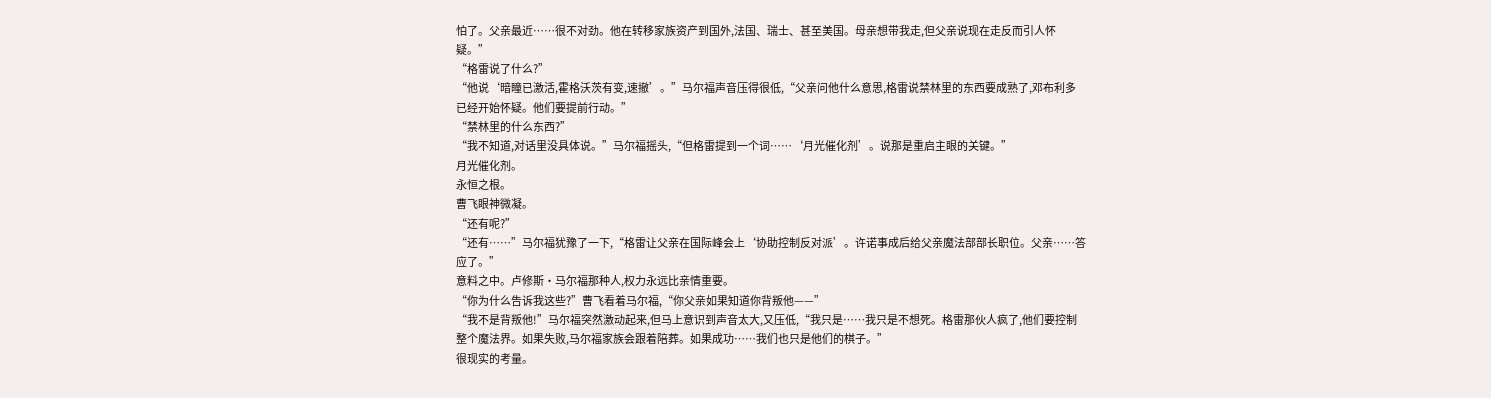怕了。父亲最近……很不对劲。他在转移家族资产到国外,法国、瑞士、甚至美国。母亲想带我走,但父亲说现在走反而引人怀疑。”
“格雷说了什么?”
“他说‘暗瞳已激活,霍格沃茨有变,速撤’。”马尔福声音压得很低,“父亲问他什么意思,格雷说禁林里的东西要成熟了,邓布利多已经开始怀疑。他们要提前行动。”
“禁林里的什么东西?”
“我不知道,对话里没具体说。”马尔福摇头,“但格雷提到一个词……‘月光催化剂’。说那是重启主眼的关键。”
月光催化剂。
永恒之根。
曹飞眼神微凝。
“还有呢?”
“还有……”马尔福犹豫了一下,“格雷让父亲在国际峰会上‘协助控制反对派’。许诺事成后给父亲魔法部部长职位。父亲……答应了。”
意料之中。卢修斯·马尔福那种人,权力永远比亲情重要。
“你为什么告诉我这些?”曹飞看着马尔福,“你父亲如果知道你背叛他——”
“我不是背叛他!”马尔福突然激动起来,但马上意识到声音太大,又压低,“我只是……我只是不想死。格雷那伙人疯了,他们要控制整个魔法界。如果失败,马尔福家族会跟着陪葬。如果成功……我们也只是他们的棋子。”
很现实的考量。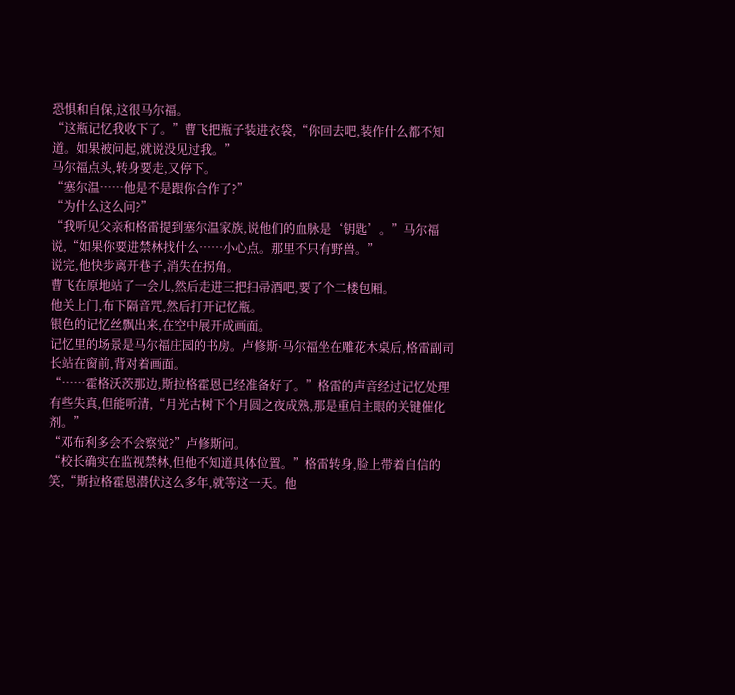恐惧和自保,这很马尔福。
“这瓶记忆我收下了。”曹飞把瓶子装进衣袋,“你回去吧,装作什么都不知道。如果被问起,就说没见过我。”
马尔福点头,转身要走,又停下。
“塞尔温……他是不是跟你合作了?”
“为什么这么问?”
“我听见父亲和格雷提到塞尔温家族,说他们的血脉是‘钥匙’。”马尔福说,“如果你要进禁林找什么……小心点。那里不只有野兽。”
说完,他快步离开巷子,消失在拐角。
曹飞在原地站了一会儿,然后走进三把扫帚酒吧,要了个二楼包厢。
他关上门,布下隔音咒,然后打开记忆瓶。
银色的记忆丝飘出来,在空中展开成画面。
记忆里的场景是马尔福庄园的书房。卢修斯·马尔福坐在雕花木桌后,格雷副司长站在窗前,背对着画面。
“……霍格沃茨那边,斯拉格霍恩已经准备好了。”格雷的声音经过记忆处理有些失真,但能听清,“月光古树下个月圆之夜成熟,那是重启主眼的关键催化剂。”
“邓布利多会不会察觉?”卢修斯问。
“校长确实在监视禁林,但他不知道具体位置。”格雷转身,脸上带着自信的笑,“斯拉格霍恩潜伏这么多年,就等这一天。他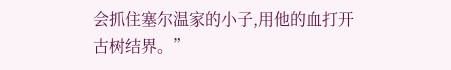会抓住塞尔温家的小子,用他的血打开古树结界。”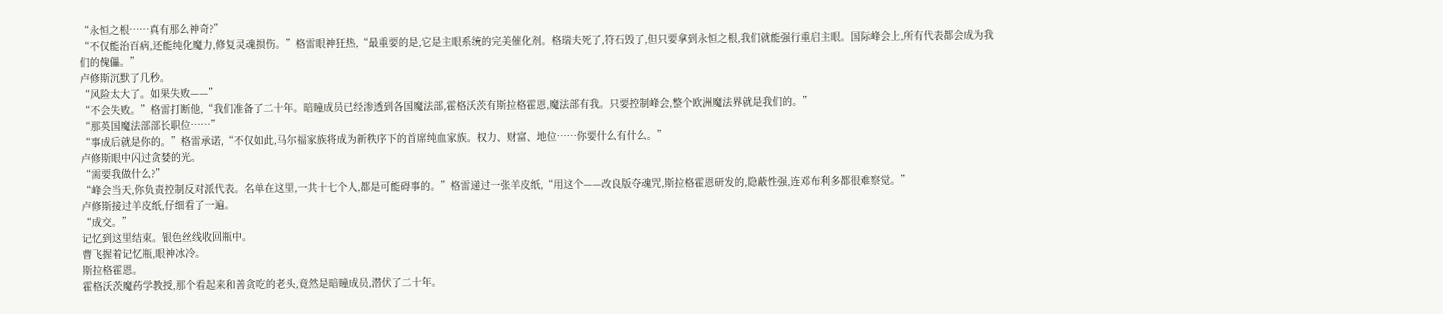“永恒之根……真有那么神奇?”
“不仅能治百病,还能纯化魔力,修复灵魂损伤。”格雷眼神狂热,“最重要的是,它是主眼系统的完美催化剂。格瑞夫死了,符石毁了,但只要拿到永恒之根,我们就能强行重启主眼。国际峰会上,所有代表都会成为我们的傀儡。”
卢修斯沉默了几秒。
“风险太大了。如果失败——”
“不会失败。”格雷打断他,“我们准备了二十年。暗瞳成员已经渗透到各国魔法部,霍格沃茨有斯拉格霍恩,魔法部有我。只要控制峰会,整个欧洲魔法界就是我们的。”
“那英国魔法部部长职位……”
“事成后就是你的。”格雷承诺,“不仅如此,马尔福家族将成为新秩序下的首席纯血家族。权力、财富、地位……你要什么有什么。”
卢修斯眼中闪过贪婪的光。
“需要我做什么?”
“峰会当天,你负责控制反对派代表。名单在这里,一共十七个人,都是可能碍事的。”格雷递过一张羊皮纸,“用这个——改良版夺魂咒,斯拉格霍恩研发的,隐蔽性强,连邓布利多都很难察觉。”
卢修斯接过羊皮纸,仔细看了一遍。
“成交。”
记忆到这里结束。银色丝线收回瓶中。
曹飞握着记忆瓶,眼神冰冷。
斯拉格霍恩。
霍格沃茨魔药学教授,那个看起来和善贪吃的老头,竟然是暗瞳成员,潜伏了二十年。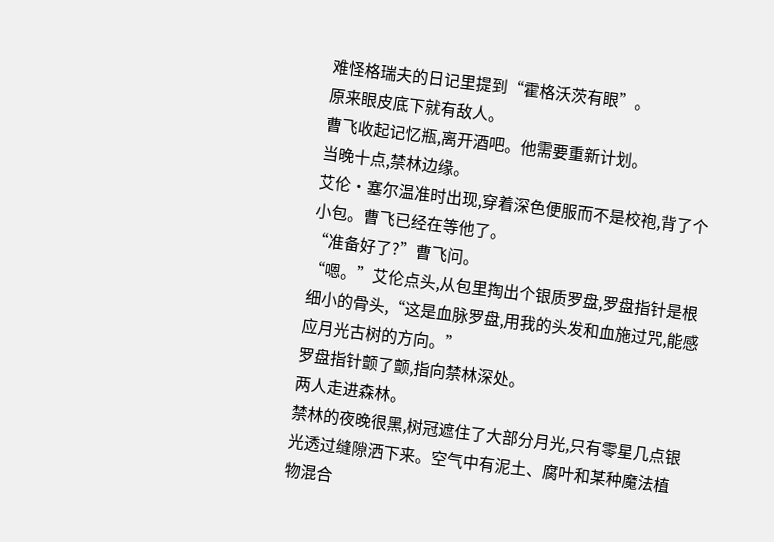难怪格瑞夫的日记里提到“霍格沃茨有眼”。
原来眼皮底下就有敌人。
曹飞收起记忆瓶,离开酒吧。他需要重新计划。
当晚十点,禁林边缘。
艾伦·塞尔温准时出现,穿着深色便服而不是校袍,背了个小包。曹飞已经在等他了。
“准备好了?”曹飞问。
“嗯。”艾伦点头,从包里掏出个银质罗盘,罗盘指针是根细小的骨头,“这是血脉罗盘,用我的头发和血施过咒,能感应月光古树的方向。”
罗盘指针颤了颤,指向禁林深处。
两人走进森林。
禁林的夜晚很黑,树冠遮住了大部分月光,只有零星几点银光透过缝隙洒下来。空气中有泥土、腐叶和某种魔法植物混合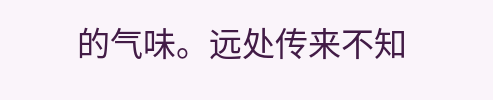的气味。远处传来不知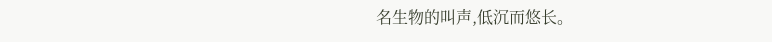名生物的叫声,低沉而悠长。